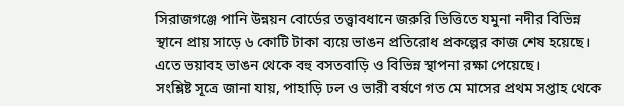সিরাজগঞ্জে পানি উন্নয়ন বোর্ডের তত্ত্বাবধানে জরুরি ভিত্তিতে যমুনা নদীর বিভিন্ন স্থানে প্রায় সাড়ে ৬ কোটি টাকা ব্যয়ে ভাঙন প্রতিরোধ প্রকল্পের কাজ শেষ হয়েছে। এতে ভয়াবহ ভাঙন থেকে বহু বসতবাড়ি ও বিভিন্ন স্থাপনা রক্ষা পেয়েছে।
সংশ্লিষ্ট সূত্রে জানা যায়, পাহাড়ি ঢল ও ভারী বর্ষণে গত মে মাসের প্রথম সপ্তাহ থেকে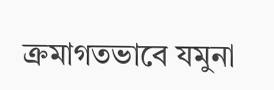ক্রমাগতভাবে যমুনা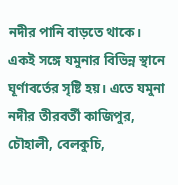নদীর পানি বাড়তে থাকে। একই সঙ্গে যমুনার বিভিন্ন স্থানে ঘূর্ণাবর্তের সৃষ্টি হয়। এতে যমুনা নদীর তীরবর্তী কাজিপুর, চৌহালী, বেলকুচি,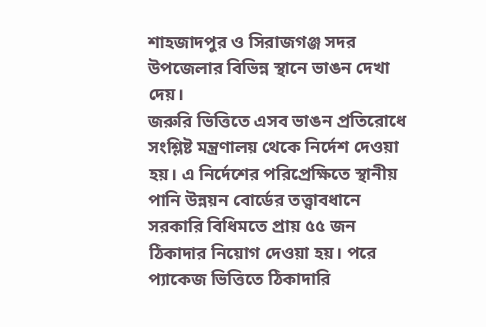শাহজাদপুর ও সিরাজগঞ্জ সদর উপজেলার বিভিন্ন স্থানে ভাঙন দেখা দেয়।
জরুরি ভিত্তিতে এসব ভাঙন প্রতিরোধে সংশ্লিষ্ট মন্ত্রণালয় থেকে নির্দেশ দেওয়া হয়। এ নির্দেশের পরিপ্রেক্ষিতে স্থানীয় পানি উন্নয়ন বোর্ডের তত্ত্বাবধানে সরকারি বিধিমতে প্রায় ৫৫ জন ঠিকাদার নিয়োগ দেওয়া হয়। পরে প্যাকেজ ভিত্তিতে ঠিকাদারি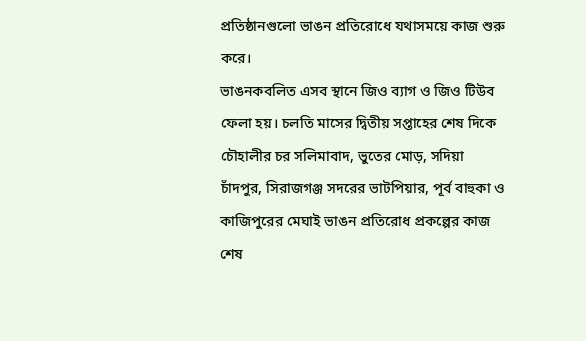প্রতিষ্ঠানগুলো ভাঙন প্রতিরোধে যথাসময়ে কাজ শুরু করে।
ভাঙনকবলিত এসব স্থানে জিও ব্যাগ ও জিও টিউব ফেলা হয়। চলতি মাসের দ্বিতীয় সপ্তাহের শেষ দিকে চৌহালীর চর সলিমাবাদ, ভুতের মোড়, সদিয়া চাঁদপুর, সিরাজগঞ্জ সদরের ভাটপিয়ার, পূর্ব বাহুকা ও কাজিপুরের মেঘাই ভাঙন প্রতিরোধ প্রকল্পের কাজ শেষ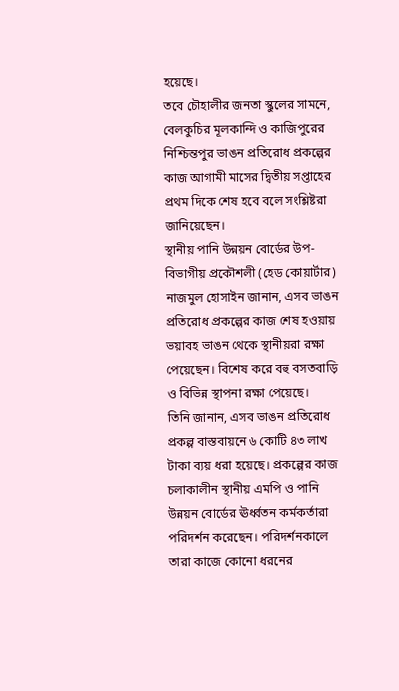হয়েছে।
তবে চৌহালীর জনতা স্কুলের সামনে, বেলকুচির মূলকান্দি ও কাজিপুরের নিশ্চিন্তপুর ভাঙন প্রতিরোধ প্রকল্পের কাজ আগামী মাসের দ্বিতীয় সপ্তাহের প্রথম দিকে শেষ হবে বলে সংশ্লিষ্টরা জানিয়েছেন।
স্থানীয় পানি উন্নয়ন বোর্ডের উপ-বিভাগীয় প্রকৌশলী (হেড কোয়ার্টার) নাজমুল হোসাইন জানান, এসব ভাঙন প্রতিরোধ প্রকল্পের কাজ শেষ হওয়ায় ভয়াবহ ভাঙন থেকে স্থানীয়রা রক্ষা পেয়েছেন। বিশেষ করে বহু বসতবাড়ি ও বিভিন্ন স্থাপনা রক্ষা পেয়েছে।
তিনি জানান, এসব ভাঙন প্রতিরোধ প্রকল্প বাস্তবায়নে ৬ কোটি ৪৩ লাখ টাকা ব্যয় ধরা হয়েছে। প্রকল্পের কাজ চলাকালীন স্থানীয় এমপি ও পানি উন্নয়ন বোর্ডের ঊর্ধ্বতন কর্মকর্তারা পরিদর্শন করেছেন। পরিদর্শনকালে তারা কাজে কোনো ধরনের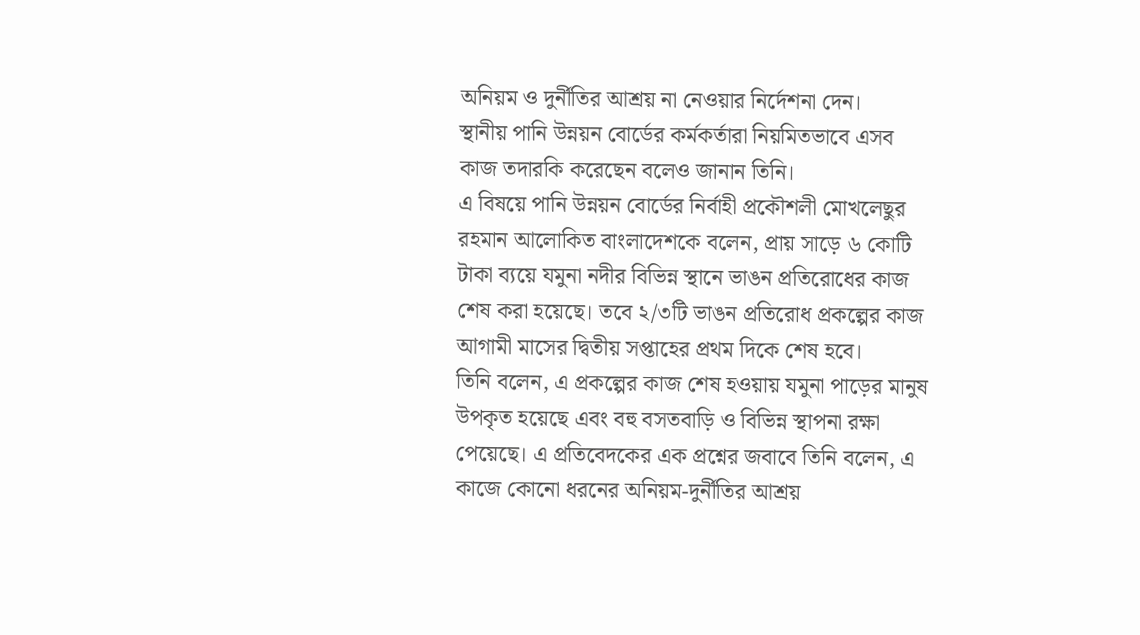অনিয়ম ও দুর্নীতির আশ্রয় না নেওয়ার নির্দেশনা দেন।
স্থানীয় পানি উন্নয়ন বোর্ডের কর্মকর্তারা নিয়মিতভাবে এসব কাজ তদারকি করেছেন বলেও জানান তিনি।
এ বিষয়ে পানি উন্নয়ন বোর্ডের নির্বাহী প্রকৌশলী মোখলেছুর রহমান আলোকিত বাংলাদেশকে বলেন, প্রায় সাড়ে ৬ কোটি টাকা ব্যয়ে যমুনা নদীর বিভিন্ন স্থানে ভাঙন প্রতিরোধের কাজ শেষ করা হয়েছে। তবে ২/৩টি ভাঙন প্রতিরোধ প্রকল্পের কাজ আগামী মাসের দ্বিতীয় সপ্তাহের প্রথম দিকে শেষ হবে।
তিনি বলেন, এ প্রকল্পের কাজ শেষ হওয়ায় যমুনা পাড়ের মানুষ উপকৃত হয়েছে এবং বহু বসতবাড়ি ও বিভিন্ন স্থাপনা রক্ষা পেয়েছে। এ প্রতিবেদকের এক প্রশ্নের জবাবে তিনি বলেন, এ কাজে কোনো ধরনের অনিয়ম-দুর্নীতির আশ্রয়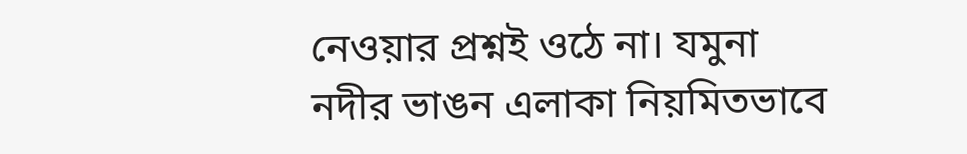নেওয়ার প্রশ্নই ওঠে না। যমুনা নদীর ভাঙন এলাকা নিয়মিতভাবে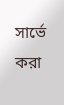সার্ভে করা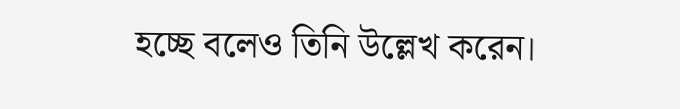হচ্ছে বলেও তিনি উল্লেখ করেন।